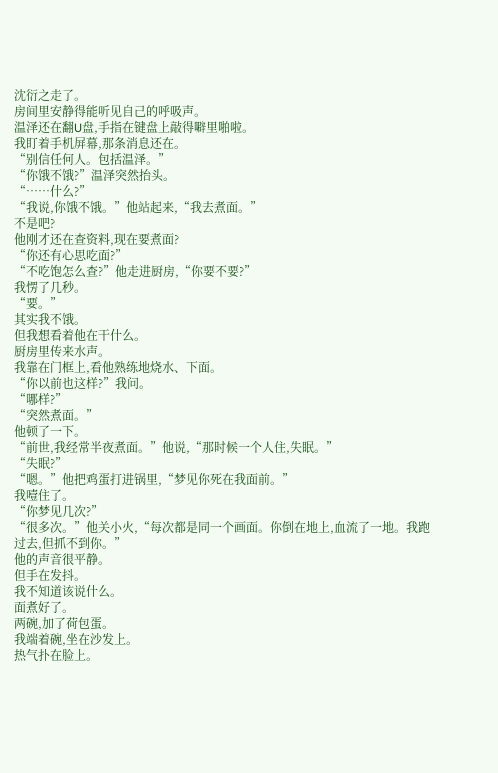沈衍之走了。
房间里安静得能听见自己的呼吸声。
温泽还在翻U盘,手指在键盘上敲得噼里啪啦。
我盯着手机屏幕,那条消息还在。
“别信任何人。包括温泽。”
“你饿不饿?”温泽突然抬头。
“……什么?”
“我说,你饿不饿。”他站起来,“我去煮面。”
不是吧?
他刚才还在查资料,现在要煮面?
“你还有心思吃面?”
“不吃饱怎么查?”他走进厨房,“你要不要?”
我愣了几秒。
“要。”
其实我不饿。
但我想看着他在干什么。
厨房里传来水声。
我靠在门框上,看他熟练地烧水、下面。
“你以前也这样?”我问。
“哪样?”
“突然煮面。”
他顿了一下。
“前世,我经常半夜煮面。”他说,“那时候一个人住,失眠。”
“失眠?”
“嗯。”他把鸡蛋打进锅里,“梦见你死在我面前。”
我噎住了。
“你梦见几次?”
“很多次。”他关小火,“每次都是同一个画面。你倒在地上,血流了一地。我跑过去,但抓不到你。”
他的声音很平静。
但手在发抖。
我不知道该说什么。
面煮好了。
两碗,加了荷包蛋。
我端着碗,坐在沙发上。
热气扑在脸上。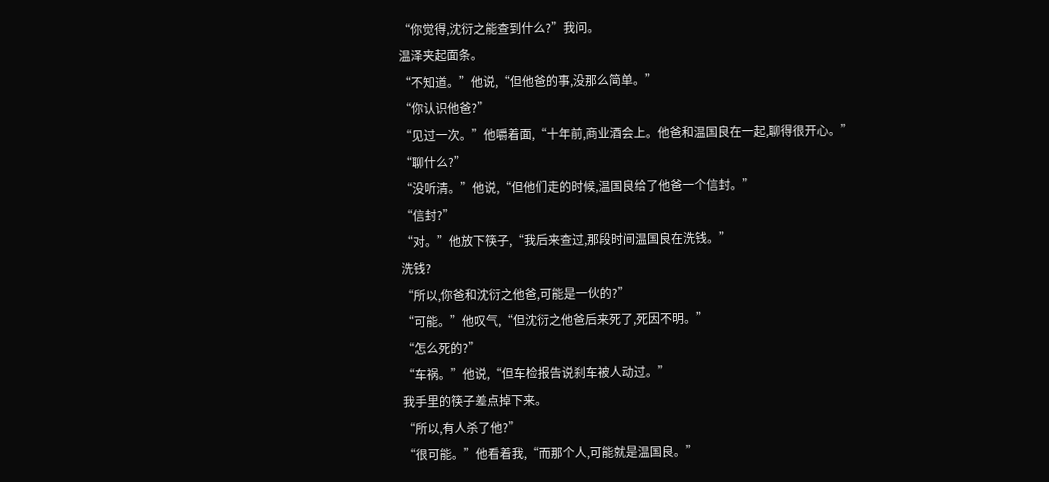“你觉得,沈衍之能查到什么?”我问。
温泽夹起面条。
“不知道。”他说,“但他爸的事,没那么简单。”
“你认识他爸?”
“见过一次。”他嚼着面,“十年前,商业酒会上。他爸和温国良在一起,聊得很开心。”
“聊什么?”
“没听清。”他说,“但他们走的时候,温国良给了他爸一个信封。”
“信封?”
“对。”他放下筷子,“我后来查过,那段时间温国良在洗钱。”
洗钱?
“所以,你爸和沈衍之他爸,可能是一伙的?”
“可能。”他叹气,“但沈衍之他爸后来死了,死因不明。”
“怎么死的?”
“车祸。”他说,“但车检报告说刹车被人动过。”
我手里的筷子差点掉下来。
“所以,有人杀了他?”
“很可能。”他看着我,“而那个人,可能就是温国良。”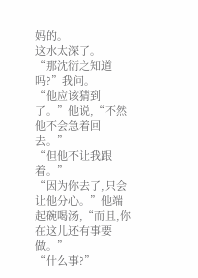妈的。
这水太深了。
“那沈衍之知道吗?”我问。
“他应该猜到了。”他说,“不然他不会急着回去。”
“但他不让我跟着。”
“因为你去了,只会让他分心。”他端起碗喝汤,“而且,你在这儿还有事要做。”
“什么事?”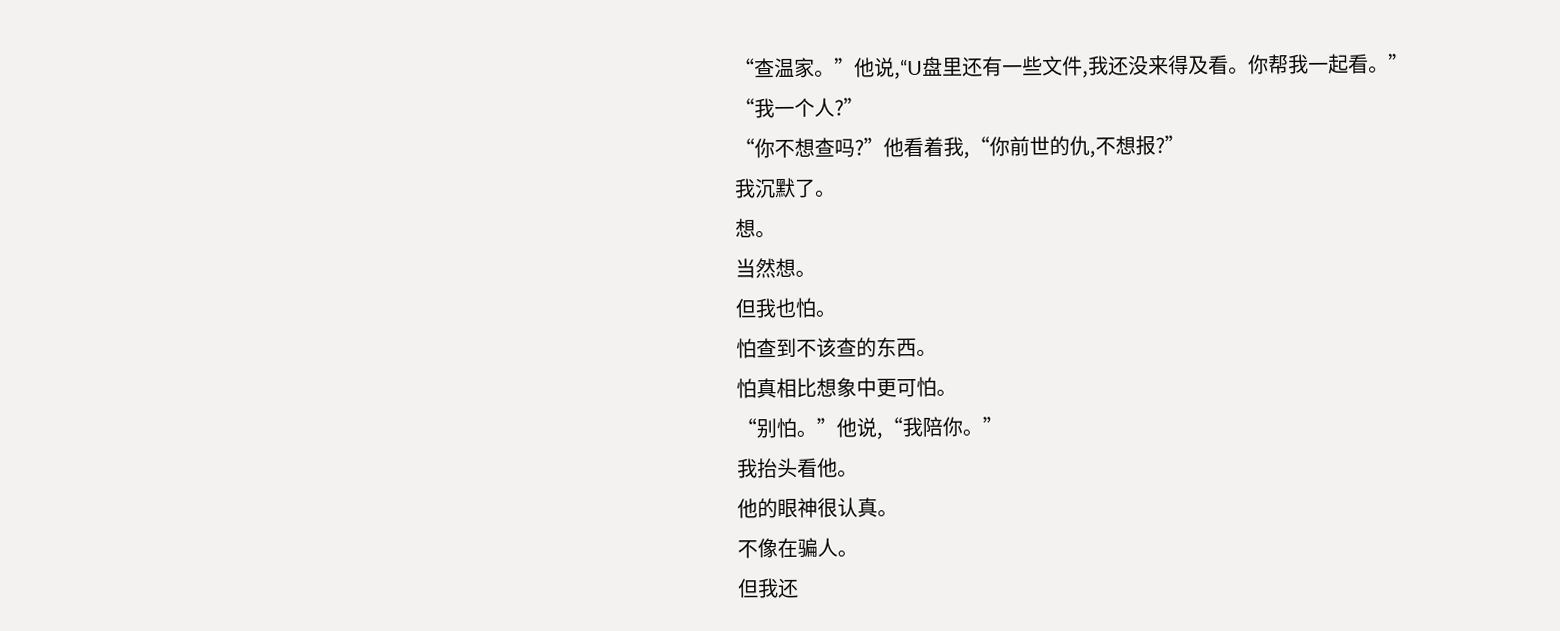“查温家。”他说,“U盘里还有一些文件,我还没来得及看。你帮我一起看。”
“我一个人?”
“你不想查吗?”他看着我,“你前世的仇,不想报?”
我沉默了。
想。
当然想。
但我也怕。
怕查到不该查的东西。
怕真相比想象中更可怕。
“别怕。”他说,“我陪你。”
我抬头看他。
他的眼神很认真。
不像在骗人。
但我还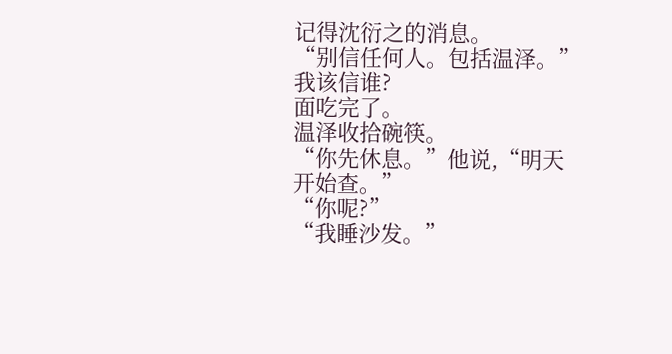记得沈衍之的消息。
“别信任何人。包括温泽。”
我该信谁?
面吃完了。
温泽收拾碗筷。
“你先休息。”他说,“明天开始查。”
“你呢?”
“我睡沙发。”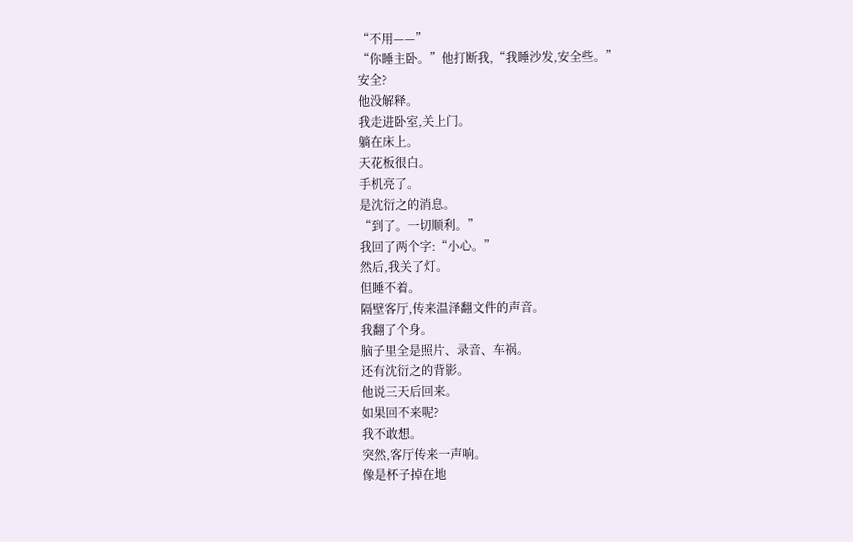“不用——”
“你睡主卧。”他打断我,“我睡沙发,安全些。”
安全?
他没解释。
我走进卧室,关上门。
躺在床上。
天花板很白。
手机亮了。
是沈衍之的消息。
“到了。一切顺利。”
我回了两个字:“小心。”
然后,我关了灯。
但睡不着。
隔壁客厅,传来温泽翻文件的声音。
我翻了个身。
脑子里全是照片、录音、车祸。
还有沈衍之的背影。
他说三天后回来。
如果回不来呢?
我不敢想。
突然,客厅传来一声响。
像是杯子掉在地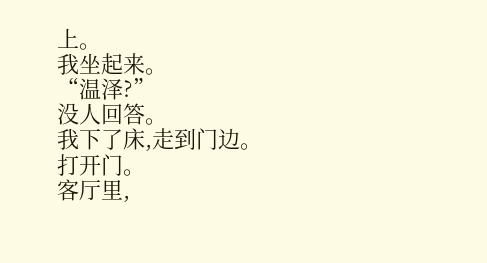上。
我坐起来。
“温泽?”
没人回答。
我下了床,走到门边。
打开门。
客厅里,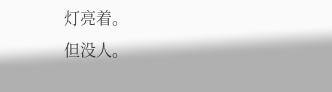灯亮着。
但没人。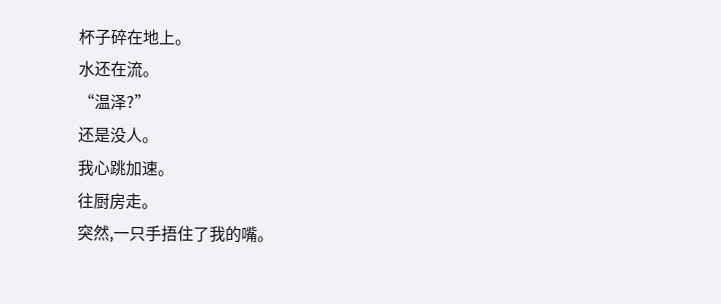杯子碎在地上。
水还在流。
“温泽?”
还是没人。
我心跳加速。
往厨房走。
突然,一只手捂住了我的嘴。